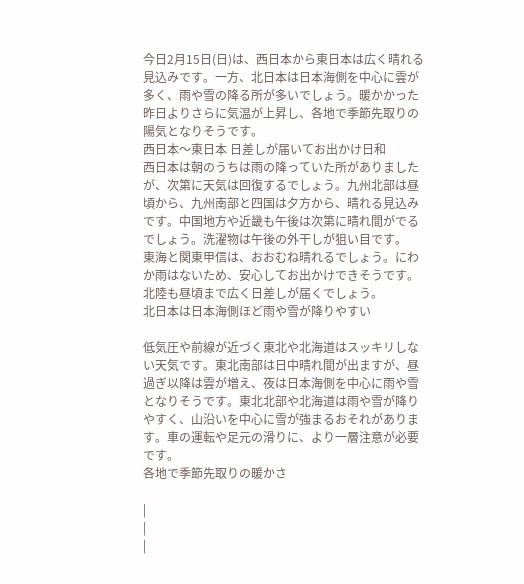今日2月15日(日)は、西日本から東日本は広く晴れる見込みです。一方、北日本は日本海側を中心に雲が多く、雨や雪の降る所が多いでしょう。暖かかった昨日よりさらに気温が上昇し、各地で季節先取りの陽気となりそうです。
西日本〜東日本 日差しが届いてお出かけ日和
西日本は朝のうちは雨の降っていた所がありましたが、次第に天気は回復するでしょう。九州北部は昼頃から、九州南部と四国は夕方から、晴れる見込みです。中国地方や近畿も午後は次第に晴れ間がでるでしょう。洗濯物は午後の外干しが狙い目です。
東海と関東甲信は、おおむね晴れるでしょう。にわか雨はないため、安心してお出かけできそうです。北陸も昼頃まで広く日差しが届くでしょう。
北日本は日本海側ほど雨や雪が降りやすい

低気圧や前線が近づく東北や北海道はスッキリしない天気です。東北南部は日中晴れ間が出ますが、昼過ぎ以降は雲が増え、夜は日本海側を中心に雨や雪となりそうです。東北北部や北海道は雨や雪が降りやすく、山沿いを中心に雪が強まるおそれがあります。車の運転や足元の滑りに、より一層注意が必要です。
各地で季節先取りの暖かさ

|
|
|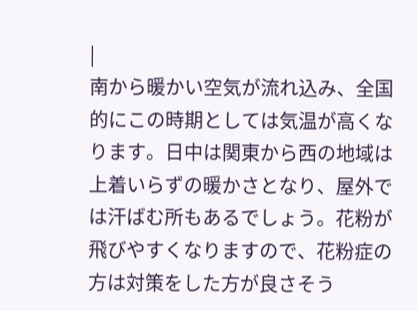|
南から暖かい空気が流れ込み、全国的にこの時期としては気温が高くなります。日中は関東から西の地域は上着いらずの暖かさとなり、屋外では汗ばむ所もあるでしょう。花粉が飛びやすくなりますので、花粉症の方は対策をした方が良さそう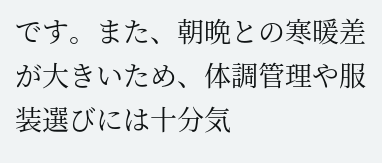です。また、朝晩との寒暖差が大きいため、体調管理や服装選びには十分気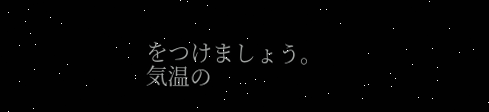をつけましょう。
気温の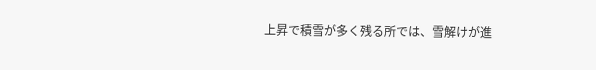上昇で積雪が多く残る所では、雪解けが進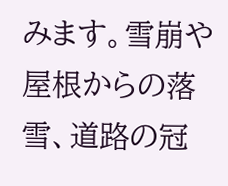みます。雪崩や屋根からの落雪、道路の冠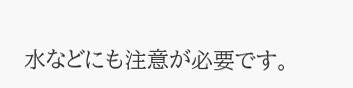水などにも注意が必要です。